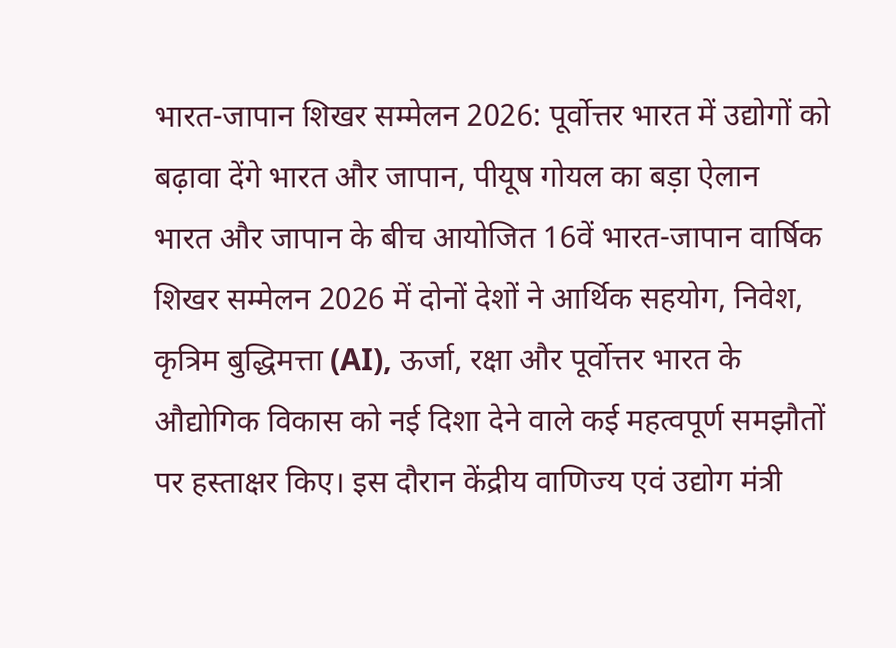भारत-जापान शिखर सम्मेलन 2026: पूर्वोत्तर भारत में उद्योगों को बढ़ावा देंगे भारत और जापान, पीयूष गोयल का बड़ा ऐलान
भारत और जापान के बीच आयोजित 16वें भारत-जापान वार्षिक शिखर सम्मेलन 2026 में दोनों देशों ने आर्थिक सहयोग, निवेश, कृत्रिम बुद्धिमत्ता (AI), ऊर्जा, रक्षा और पूर्वोत्तर भारत के औद्योगिक विकास को नई दिशा देने वाले कई महत्वपूर्ण समझौतों पर हस्ताक्षर किए। इस दौरान केंद्रीय वाणिज्य एवं उद्योग मंत्री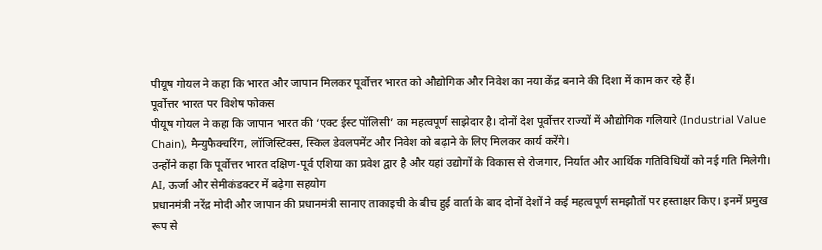पीयूष गोयल ने कहा कि भारत और जापान मिलकर पूर्वोत्तर भारत को औद्योगिक और निवेश का नया केंद्र बनाने की दिशा में काम कर रहे हैं।
पूर्वोत्तर भारत पर विशेष फोकस
पीयूष गोयल ने कहा कि जापान भारत की ‘एक्ट ईस्ट पॉलिसी’ का महत्वपूर्ण साझेदार है। दोनों देश पूर्वोत्तर राज्यों में औद्योगिक गलियारे (Industrial Value Chain), मैन्युफैक्चरिंग, लॉजिस्टिक्स, स्किल डेवलपमेंट और निवेश को बढ़ाने के लिए मिलकर कार्य करेंगे।
उन्होंने कहा कि पूर्वोत्तर भारत दक्षिण-पूर्व एशिया का प्रवेश द्वार है और यहां उद्योगों के विकास से रोजगार, निर्यात और आर्थिक गतिविधियों को नई गति मिलेगी।
AI, ऊर्जा और सेमीकंडक्टर में बढ़ेगा सहयोग
प्रधानमंत्री नरेंद्र मोदी और जापान की प्रधानमंत्री सानाए ताकाइची के बीच हुई वार्ता के बाद दोनों देशों ने कई महत्वपूर्ण समझौतों पर हस्ताक्षर किए। इनमें प्रमुख रूप से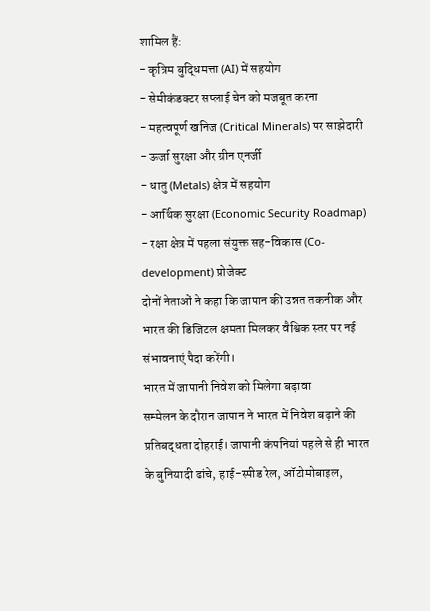शामिल हैं:
- कृत्रिम बुद्धिमत्ता (AI) में सहयोग
- सेमीकंडक्टर सप्लाई चेन को मजबूत करना
- महत्वपूर्ण खनिज (Critical Minerals) पर साझेदारी
- ऊर्जा सुरक्षा और ग्रीन एनर्जी
- धातु (Metals) क्षेत्र में सहयोग
- आर्थिक सुरक्षा (Economic Security Roadmap)
- रक्षा क्षेत्र में पहला संयुक्त सह-विकास (Co-development) प्रोजेक्ट
दोनों नेताओं ने कहा कि जापान की उन्नत तकनीक और भारत की डिजिटल क्षमता मिलकर वैश्विक स्तर पर नई संभावनाएं पैदा करेंगी।
भारत में जापानी निवेश को मिलेगा बढ़ावा
सम्मेलन के दौरान जापान ने भारत में निवेश बढ़ाने की प्रतिबद्धता दोहराई। जापानी कंपनियां पहले से ही भारत के बुनियादी ढांचे, हाई-स्पीड रेल, ऑटोमोबाइल,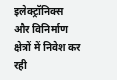इलेक्ट्रॉनिक्स और विनिर्माण क्षेत्रों में निवेश कर रही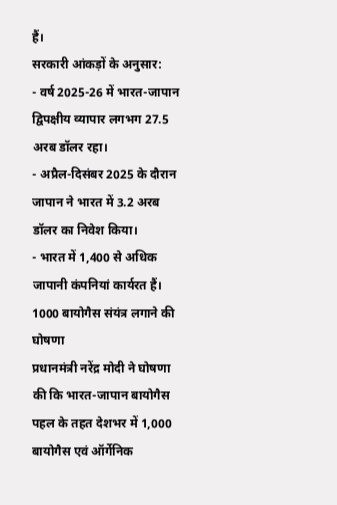हैं।
सरकारी आंकड़ों के अनुसार:
- वर्ष 2025-26 में भारत-जापान द्विपक्षीय व्यापार लगभग 27.5 अरब डॉलर रहा।
- अप्रैल-दिसंबर 2025 के दौरान जापान ने भारत में 3.2 अरब डॉलर का निवेश किया।
- भारत में 1,400 से अधिक जापानी कंपनियां कार्यरत हैं।
1000 बायोगैस संयंत्र लगाने की घोषणा
प्रधानमंत्री नरेंद्र मोदी ने घोषणा की कि भारत-जापान बायोगैस पहल के तहत देशभर में 1,000 बायोगैस एवं ऑर्गेनिक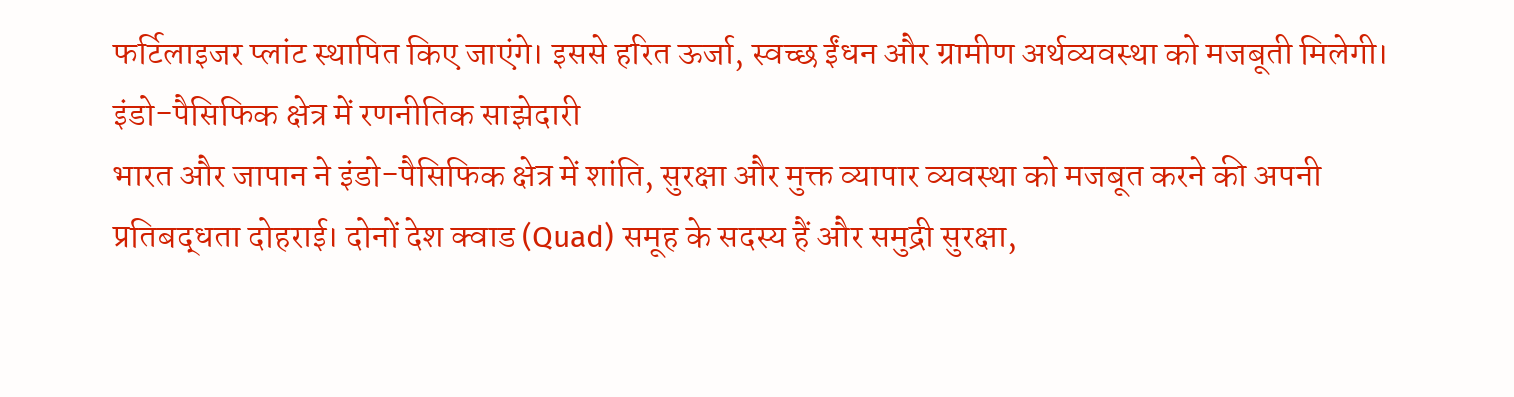फर्टिलाइजर प्लांट स्थापित किए जाएंगे। इससे हरित ऊर्जा, स्वच्छ ईंधन और ग्रामीण अर्थव्यवस्था को मजबूती मिलेगी।
इंडो-पैसिफिक क्षेत्र में रणनीतिक साझेदारी
भारत और जापान ने इंडो-पैसिफिक क्षेत्र में शांति, सुरक्षा और मुक्त व्यापार व्यवस्था को मजबूत करने की अपनी प्रतिबद्धता दोहराई। दोनों देश क्वाड (Quad) समूह के सदस्य हैं और समुद्री सुरक्षा,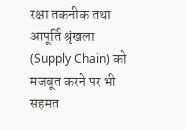रक्षा तकनीक तथा आपूर्ति श्रृंखला (Supply Chain) को मजबूत करने पर भी सहमत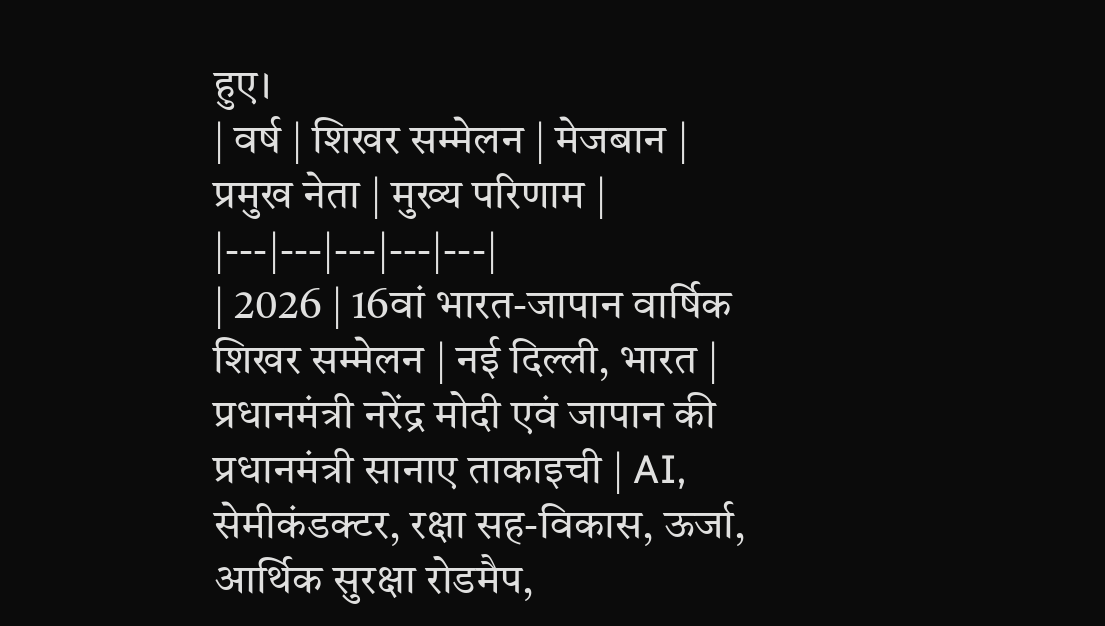हुए।
| वर्ष | शिखर सम्मेलन | मेजबान | प्रमुख नेता | मुख्य परिणाम |
|---|---|---|---|---|
| 2026 | 16वां भारत-जापान वार्षिक शिखर सम्मेलन | नई दिल्ली, भारत | प्रधानमंत्री नरेंद्र मोदी एवं जापान की प्रधानमंत्री सानाए ताकाइची | AI, सेमीकंडक्टर, रक्षा सह-विकास, ऊर्जा, आर्थिक सुरक्षा रोडमैप,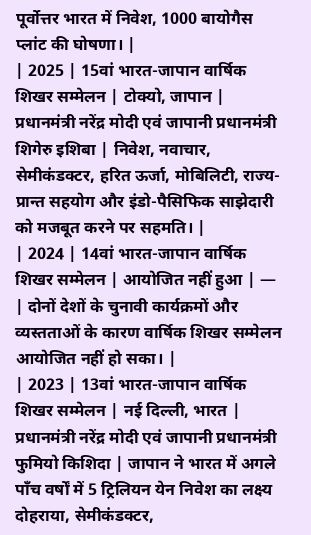पूर्वोत्तर भारत में निवेश, 1000 बायोगैस प्लांट की घोषणा। |
| 2025 | 15वां भारत-जापान वार्षिक शिखर सम्मेलन | टोक्यो, जापान | प्रधानमंत्री नरेंद्र मोदी एवं जापानी प्रधानमंत्री शिगेरु इशिबा | निवेश, नवाचार, सेमीकंडक्टर, हरित ऊर्जा, मोबिलिटी, राज्य-प्रान्त सहयोग और इंडो-पैसिफिक साझेदारी को मजबूत करने पर सहमति। |
| 2024 | 14वां भारत-जापान वार्षिक शिखर सम्मेलन | आयोजित नहीं हुआ | — | दोनों देशों के चुनावी कार्यक्रमों और व्यस्तताओं के कारण वार्षिक शिखर सम्मेलन आयोजित नहीं हो सका। |
| 2023 | 13वां भारत-जापान वार्षिक शिखर सम्मेलन | नई दिल्ली, भारत | प्रधानमंत्री नरेंद्र मोदी एवं जापानी प्रधानमंत्री फुमियो किशिदा | जापान ने भारत में अगले पाँच वर्षों में 5 ट्रिलियन येन निवेश का लक्ष्य दोहराया, सेमीकंडक्टर,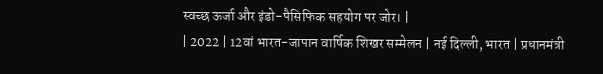स्वच्छ ऊर्जा और इंडो-पैसिफिक सहयोग पर जोर। |
| 2022 | 12वां भारत-जापान वार्षिक शिखर सम्मेलन | नई दिल्ली, भारत | प्रधानमंत्री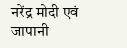नरेंद्र मोदी एवं जापानी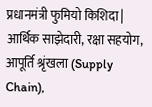प्रधानमंत्री फुमियो किशिदा | आर्थिक साझेदारी, रक्षा सहयोग, आपूर्ति श्रृंखला (Supply Chain),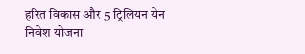हरित विकास और 5 ट्रिलियन येन निवेश योजना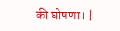की घोषणा। |